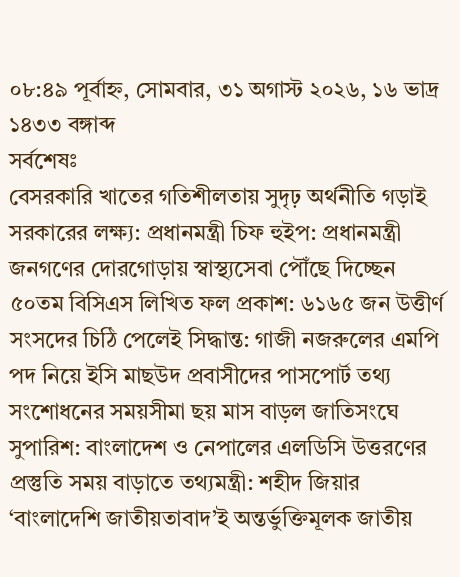০৮:৪৯ পূর্বাহ্ন, সোমবার, ৩১ অগাস্ট ২০২৬, ১৬ ভাদ্র ১৪৩৩ বঙ্গাব্দ
সর্বশেষঃ
বেসরকারি খাতের গতিশীলতায় সুদৃঢ় অর্থনীতি গড়াই সরকারের লক্ষ্য: প্রধানমন্ত্রী চিফ হুইপ: প্রধানমন্ত্রী জনগণের দোরগোড়ায় স্বাস্থ্যসেবা পৌঁছে দিচ্ছেন ৫০তম বিসিএস লিখিত ফল প্রকাশ: ৬১৬৫ জন উত্তীর্ণ সংসদের চিঠি পেলেই সিদ্ধান্ত: গাজী নজরুলের এমপি পদ নিয়ে ইসি মাছউদ প্রবাসীদের পাসপোর্ট তথ্য সংশোধনের সময়সীমা ছয় মাস বাড়ল জাতিসংঘে সুপারিশ: বাংলাদেশ ও নেপালের এলডিসি উত্তরণের প্রস্তুতি সময় বাড়াতে তথ্যমন্ত্রী: শহীদ জিয়ার ‘বাংলাদেশি জাতীয়তাবাদ’ই অন্তর্ভুক্তিমূলক জাতীয়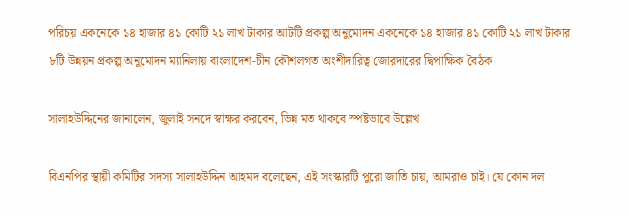পরিচয় একনেকে ১৪ হাজার ৪১ কোটি ২১ লাখ টাকার আটটি প্রকল্প অনুমোদন একনেকে ১৪ হাজার ৪১ কোটি ২১ লাখ টাকার ৮টি উন্নয়ন প্রকল্প অনুমোদন ম্যানিলায় বাংলাদেশ-চীন কৌশলগত অংশীদারিত্ব জোরদারের দ্বিপাক্ষিক বৈঠক

সালাহউদ্দিনের জানালেন, জুলাই সনদে স্বাক্ষর করবেন, ভিন্ন মত থাকবে স্পষ্টভাবে উল্লেখ

বিএনপির স্থায়ী কমিটির সদস্য সালাহউদ্দিন আহমদ বলেছেন, এই সংস্কারটি পুরো জাতি চায়, আমরাও চাই। যে কোন দল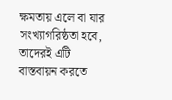ক্ষমতায় এলে বা যার সংখ্যাগরিষ্ঠতা হবে, তাদেরই এটি বাস্তবায়ন করতে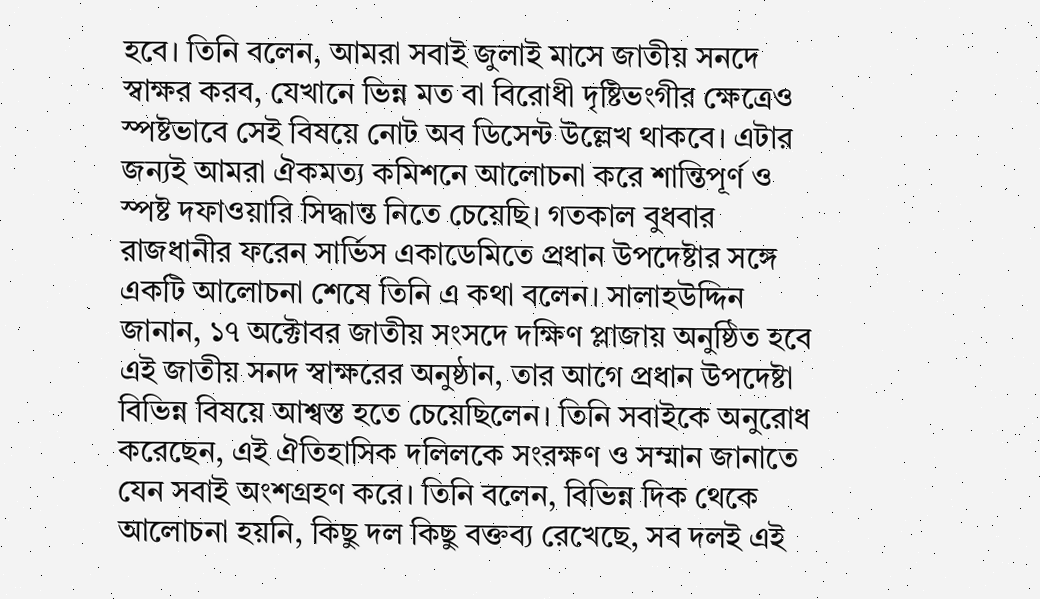হবে। তিনি বলেন, আমরা সবাই জুলাই মাসে জাতীয় সনদে স্বাক্ষর করব, যেখানে ভিন্ন মত বা বিরোধী দৃষ্টিভংগীর ক্ষেত্রেও স্পষ্টভাবে সেই বিষয়ে নোট অব ডিসেন্ট উল্লেখ থাকবে। এটার জন্যই আমরা ঐকমত্য কমিশনে আলোচনা করে শান্তিপূর্ণ ও স্পষ্ট দফাওয়ারি সিদ্ধান্ত নিতে চেয়েছি। গতকাল বুধবার রাজধানীর ফরেন সার্ভিস একাডেমিতে প্রধান উপদেষ্টার সঙ্গে একটি আলোচনা শেষে তিনি এ কথা বলেন। সালাহউদ্দিন জানান, ১৭ অক্টোবর জাতীয় সংসদে দক্ষিণ প্লাজায় অনুষ্ঠিত হবে এই জাতীয় সনদ স্বাক্ষরের অনুষ্ঠান, তার আগে প্রধান উপদেষ্টা বিভিন্ন বিষয়ে আশ্বস্ত হতে চেয়েছিলেন। তিনি সবাইকে অনুরোধ করেছেন, এই ঐতিহাসিক দলিলকে সংরক্ষণ ও সম্মান জানাতে যেন সবাই অংশগ্রহণ করে। তিনি বলেন, বিভিন্ন দিক থেকে আলোচনা হয়নি, কিছু দল কিছু বক্তব্য রেখেছে, সব দলই এই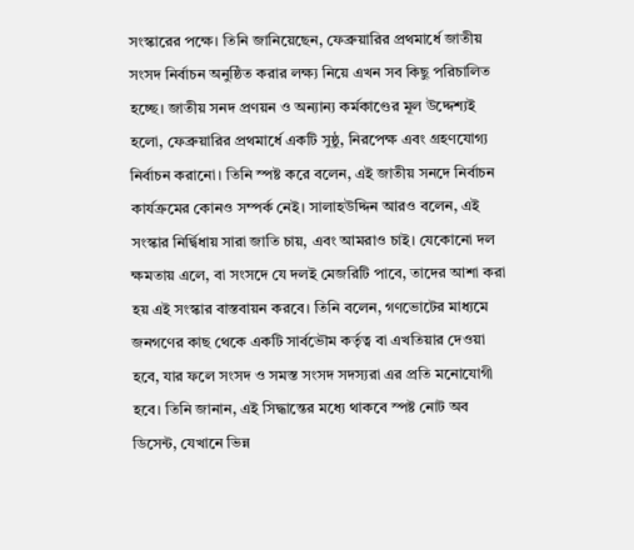সংস্কারের পক্ষে। তিনি জানিয়েছেন, ফেব্রুয়ারির প্রথমার্ধে জাতীয় সংসদ নির্বাচন অনুষ্ঠিত করার লক্ষ্য নিয়ে এখন সব কিছু পরিচালিত হচ্ছে। জাতীয় সনদ প্রণয়ন ও অন্যান্য কর্মকাণ্ডের মূল উদ্দেশ্যই হলো, ফেব্রুয়ারির প্রথমার্ধে একটি সুষ্ঠু, নিরপেক্ষ এবং গ্রহণযোগ্য নির্বাচন করানো। তিনি স্পষ্ট করে বলেন, এই জাতীয় সনদে নির্বাচন কার্যক্রমের কোনও সম্পর্ক নেই। সালাহউদ্দিন আরও বলেন, এই সংস্কার নির্দ্বিধায় সারা জাতি চায়, এবং আমরাও চাই। যেকোনো দল ক্ষমতায় এলে, বা সংসদে যে দলই মেজরিটি পাবে, তাদের আশা করা হয় এই সংস্কার বাস্তবায়ন করবে। তিনি বলেন, গণভোটের মাধ্যমে জনগণের কাছ থেকে একটি সার্বভৌম কর্তৃত্ব বা এখতিয়ার দেওয়া হবে, যার ফলে সংসদ ও সমস্ত সংসদ সদস্যরা এর প্রতি মনোযোগী হবে। তিনি জানান, এই সিদ্ধান্তের মধ্যে থাকবে স্পষ্ট নোট অব ডিসেন্ট, যেখানে ভিন্ন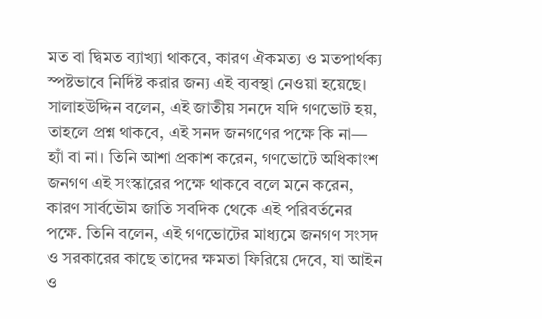মত বা দ্বিমত ব্যাখ্যা থাকবে, কারণ ঐকমত্য ও মতপার্থক্য স্পষ্টভাবে নির্দিষ্ট করার জন্য এই ব্যবস্থা নেওয়া হয়েছে। সালাহউদ্দিন বলেন, এই জাতীয় সনদে যদি গণভোট হয়, তাহলে প্রশ্ন থাকবে, এই সনদ জনগণের পক্ষে কি না— হ্যাঁ বা না। তিনি আশা প্রকাশ করেন, গণভোটে অধিকাংশ জনগণ এই সংস্কারের পক্ষে থাকবে বলে মনে করেন, কারণ সার্বভৌম জাতি সবদিক থেকে এই পরিবর্তনের পক্ষে. তিনি বলেন, এই গণভোটের মাধ্যমে জনগণ সংসদ ও সরকারের কাছে তাদের ক্ষমতা ফিরিয়ে দেবে, যা আইন ও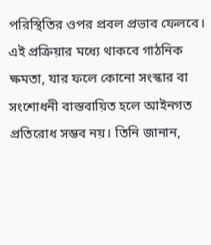পরিস্থিতির ওপর প্রবল প্রভাব ফেলবে। এই প্রক্রিয়ার মধ্যে থাকবে গাঠনিক ক্ষমতা, যার ফলে কোনো সংস্কার বা সংশোধনী বাস্তবায়িত হলে আইনগত প্রতিরোধ সম্ভব নয়। তিনি জানান,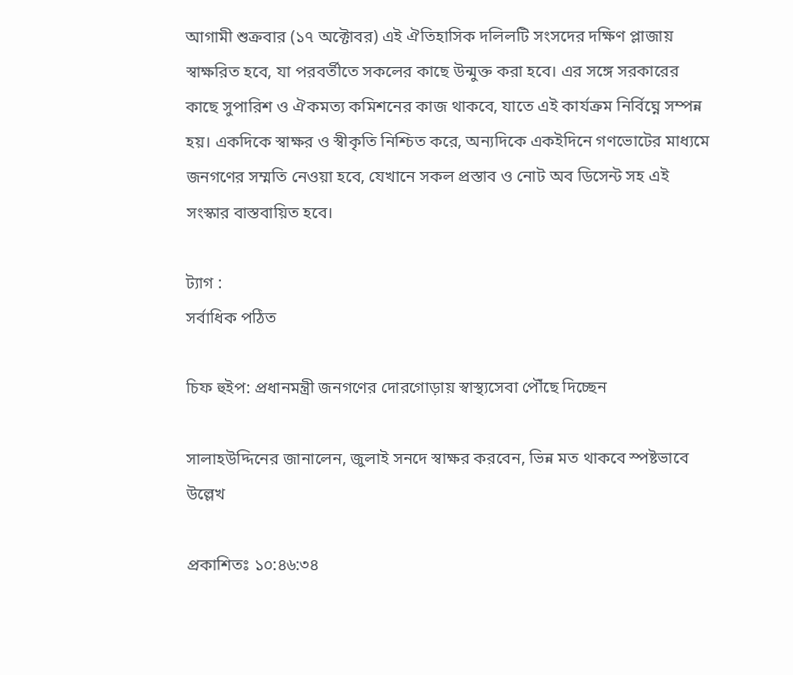আগামী শুক্রবার (১৭ অক্টোবর) এই ঐতিহাসিক দলিলটি সংসদের দক্ষিণ প্লাজায় স্বাক্ষরিত হবে, যা পরবর্তীতে সকলের কাছে উন্মুক্ত করা হবে। এর সঙ্গে সরকারের কাছে সুপারিশ ও ঐকমত্য কমিশনের কাজ থাকবে, যাতে এই কার্যক্রম নির্বিঘ্নে সম্পন্ন হয়। একদিকে স্বাক্ষর ও স্বীকৃতি নিশ্চিত করে, অন্যদিকে একইদিনে গণভোটের মাধ্যমে জনগণের সম্মতি নেওয়া হবে, যেখানে সকল প্রস্তাব ও নোট অব ডিসেন্ট সহ এই সংস্কার বাস্তবায়িত হবে।

ট্যাগ :
সর্বাধিক পঠিত

চিফ হুইপ: প্রধানমন্ত্রী জনগণের দোরগোড়ায় স্বাস্থ্যসেবা পৌঁছে দিচ্ছেন

সালাহউদ্দিনের জানালেন, জুলাই সনদে স্বাক্ষর করবেন, ভিন্ন মত থাকবে স্পষ্টভাবে উল্লেখ

প্রকাশিতঃ ১০:৪৬:৩৪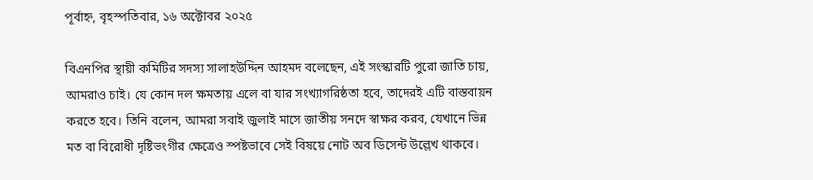পূর্বাহ্ন, বৃহস্পতিবার, ১৬ অক্টোবর ২০২৫

বিএনপির স্থায়ী কমিটির সদস্য সালাহউদ্দিন আহমদ বলেছেন, এই সংস্কারটি পুরো জাতি চায়, আমরাও চাই। যে কোন দল ক্ষমতায় এলে বা যার সংখ্যাগরিষ্ঠতা হবে, তাদেরই এটি বাস্তবায়ন করতে হবে। তিনি বলেন, আমরা সবাই জুলাই মাসে জাতীয় সনদে স্বাক্ষর করব, যেখানে ভিন্ন মত বা বিরোধী দৃষ্টিভংগীর ক্ষেত্রেও স্পষ্টভাবে সেই বিষয়ে নোট অব ডিসেন্ট উল্লেখ থাকবে।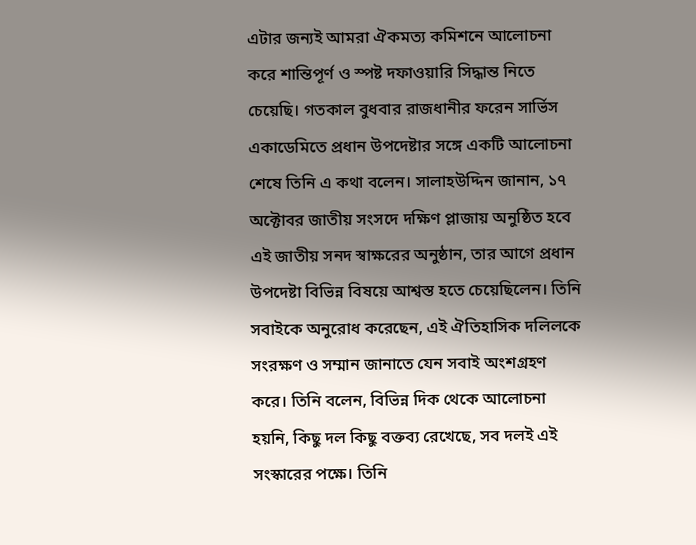এটার জন্যই আমরা ঐকমত্য কমিশনে আলোচনা করে শান্তিপূর্ণ ও স্পষ্ট দফাওয়ারি সিদ্ধান্ত নিতে চেয়েছি। গতকাল বুধবার রাজধানীর ফরেন সার্ভিস একাডেমিতে প্রধান উপদেষ্টার সঙ্গে একটি আলোচনা শেষে তিনি এ কথা বলেন। সালাহউদ্দিন জানান, ১৭ অক্টোবর জাতীয় সংসদে দক্ষিণ প্লাজায় অনুষ্ঠিত হবে এই জাতীয় সনদ স্বাক্ষরের অনুষ্ঠান, তার আগে প্রধান উপদেষ্টা বিভিন্ন বিষয়ে আশ্বস্ত হতে চেয়েছিলেন। তিনি সবাইকে অনুরোধ করেছেন, এই ঐতিহাসিক দলিলকে সংরক্ষণ ও সম্মান জানাতে যেন সবাই অংশগ্রহণ করে। তিনি বলেন, বিভিন্ন দিক থেকে আলোচনা হয়নি, কিছু দল কিছু বক্তব্য রেখেছে, সব দলই এই সংস্কারের পক্ষে। তিনি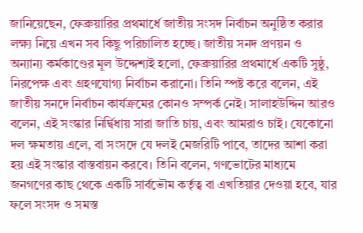জানিয়েছেন, ফেব্রুয়ারির প্রথমার্ধে জাতীয় সংসদ নির্বাচন অনুষ্ঠিত করার লক্ষ্য নিয়ে এখন সব কিছু পরিচালিত হচ্ছে। জাতীয় সনদ প্রণয়ন ও অন্যান্য কর্মকাণ্ডের মূল উদ্দেশ্যই হলো, ফেব্রুয়ারির প্রথমার্ধে একটি সুষ্ঠু, নিরপেক্ষ এবং গ্রহণযোগ্য নির্বাচন করানো। তিনি স্পষ্ট করে বলেন, এই জাতীয় সনদে নির্বাচন কার্যক্রমের কোনও সম্পর্ক নেই। সালাহউদ্দিন আরও বলেন, এই সংস্কার নির্দ্বিধায় সারা জাতি চায়, এবং আমরাও চাই। যেকোনো দল ক্ষমতায় এলে, বা সংসদে যে দলই মেজরিটি পাবে, তাদের আশা করা হয় এই সংস্কার বাস্তবায়ন করবে। তিনি বলেন, গণভোটের মাধ্যমে জনগণের কাছ থেকে একটি সার্বভৌম কর্তৃত্ব বা এখতিয়ার দেওয়া হবে, যার ফলে সংসদ ও সমস্ত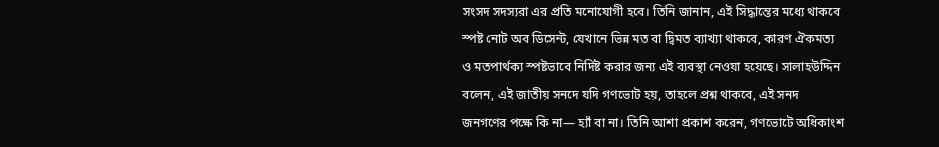সংসদ সদস্যরা এর প্রতি মনোযোগী হবে। তিনি জানান, এই সিদ্ধান্তের মধ্যে থাকবে স্পষ্ট নোট অব ডিসেন্ট, যেখানে ভিন্ন মত বা দ্বিমত ব্যাখ্যা থাকবে, কারণ ঐকমত্য ও মতপার্থক্য স্পষ্টভাবে নির্দিষ্ট করার জন্য এই ব্যবস্থা নেওয়া হয়েছে। সালাহউদ্দিন বলেন, এই জাতীয় সনদে যদি গণভোট হয়, তাহলে প্রশ্ন থাকবে, এই সনদ জনগণের পক্ষে কি না— হ্যাঁ বা না। তিনি আশা প্রকাশ করেন, গণভোটে অধিকাংশ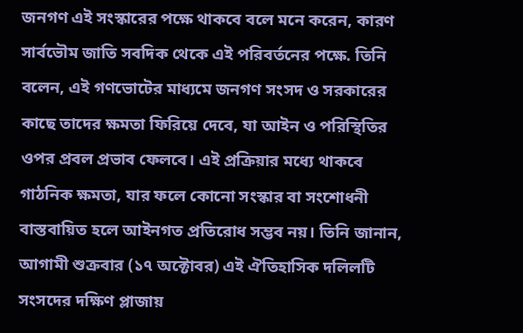জনগণ এই সংস্কারের পক্ষে থাকবে বলে মনে করেন, কারণ সার্বভৌম জাতি সবদিক থেকে এই পরিবর্তনের পক্ষে. তিনি বলেন, এই গণভোটের মাধ্যমে জনগণ সংসদ ও সরকারের কাছে তাদের ক্ষমতা ফিরিয়ে দেবে, যা আইন ও পরিস্থিতির ওপর প্রবল প্রভাব ফেলবে। এই প্রক্রিয়ার মধ্যে থাকবে গাঠনিক ক্ষমতা, যার ফলে কোনো সংস্কার বা সংশোধনী বাস্তবায়িত হলে আইনগত প্রতিরোধ সম্ভব নয়। তিনি জানান, আগামী শুক্রবার (১৭ অক্টোবর) এই ঐতিহাসিক দলিলটি সংসদের দক্ষিণ প্লাজায়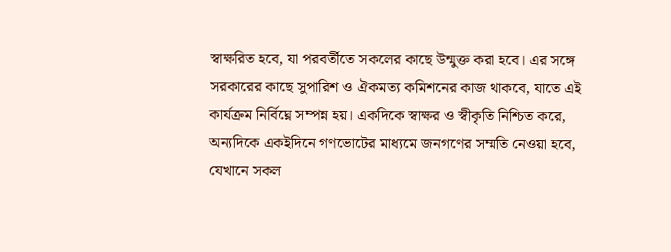স্বাক্ষরিত হবে, যা পরবর্তীতে সকলের কাছে উন্মুক্ত করা হবে। এর সঙ্গে সরকারের কাছে সুপারিশ ও ঐকমত্য কমিশনের কাজ থাকবে, যাতে এই কার্যক্রম নির্বিঘ্নে সম্পন্ন হয়। একদিকে স্বাক্ষর ও স্বীকৃতি নিশ্চিত করে, অন্যদিকে একইদিনে গণভোটের মাধ্যমে জনগণের সম্মতি নেওয়া হবে, যেখানে সকল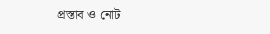প্রস্তাব ও নোট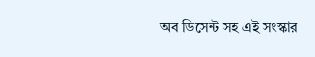অব ডিসেন্ট সহ এই সংস্কার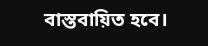বাস্তবায়িত হবে।